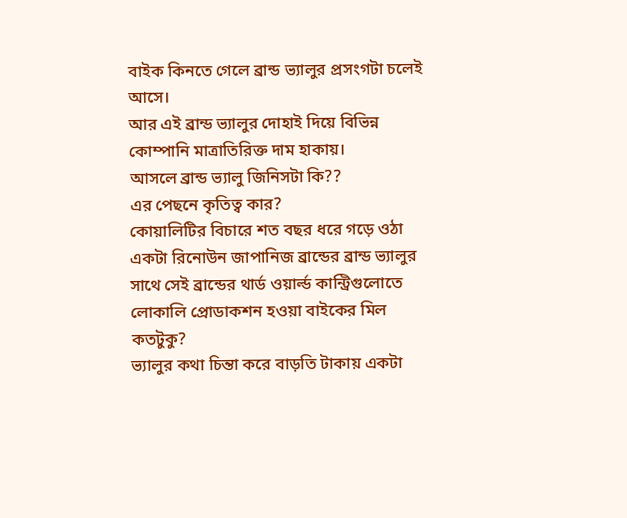বাইক কিনতে গেলে ব্রান্ড ভ্যালুর প্রসংগটা চলেই আসে।
আর এই ব্রান্ড ভ্যালুর দোহাই দিয়ে বিভিন্ন কোম্পানি মাত্রাতিরিক্ত দাম হাকায়।
আসলে ব্রান্ড ভ্যালু জিনিসটা কি??
এর পেছনে কৃতিত্ব কার?
কোয়ালিটির বিচারে শত বছর ধরে গড়ে ওঠা একটা রিনোউন জাপানিজ ব্রান্ডের ব্রান্ড ভ্যালুর সাথে সেই ব্রান্ডের থার্ড ওয়ার্ল্ড কান্ট্রিগুলোতে লোকালি প্রোডাকশন হওয়া বাইকের মিল কতটুকু?
ভ্যালুর কথা চিন্তা করে বাড়তি টাকায় একটা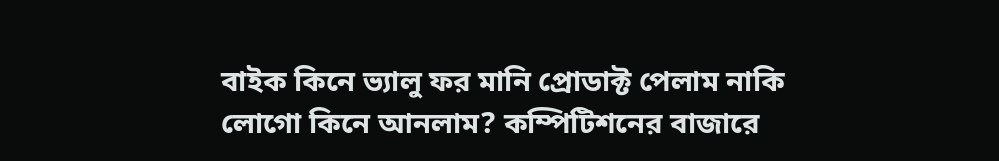বাইক কিনে ভ্যালু ফর মানি প্রোডাক্ট পেলাম নাকি লোগো কিনে আনলাম? কম্পিটিশনের বাজারে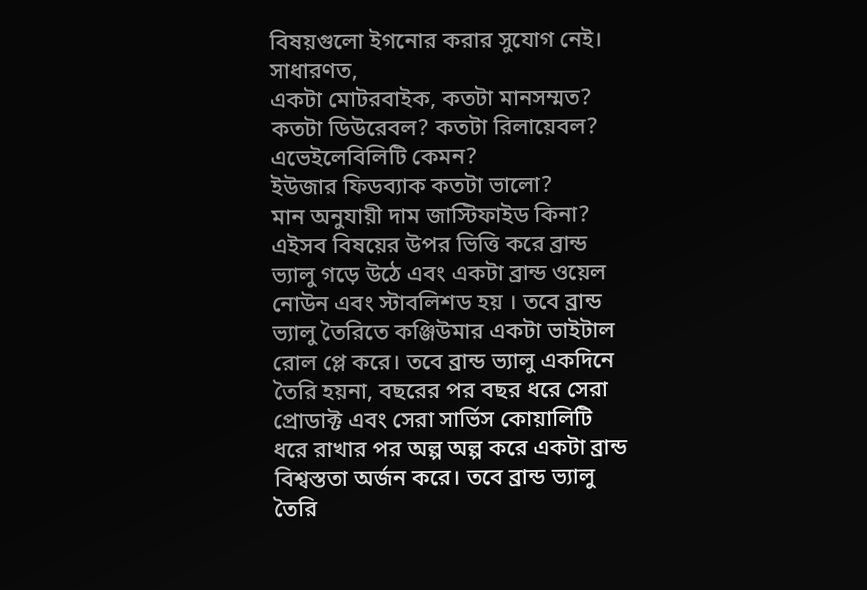বিষয়গুলো ইগনোর করার সুযোগ নেই।
সাধারণত,
একটা মোটরবাইক, কতটা মানসম্মত?
কতটা ডিউরেবল? কতটা রিলায়েবল?
এভেইলেবিলিটি কেমন?
ইউজার ফিডব্যাক কতটা ভালো?
মান অনুযায়ী দাম জাস্টিফাইড কিনা?
এইসব বিষয়ের উপর ভিত্তি করে ব্রান্ড ভ্যালু গড়ে উঠে এবং একটা ব্রান্ড ওয়েল নোউন এবং স্টাবলিশড হয় । তবে ব্রান্ড ভ্যালু তৈরিতে কঞ্জিউমার একটা ভাইটাল রোল প্লে করে। তবে ব্রান্ড ভ্যালু একদিনে তৈরি হয়না, বছরের পর বছর ধরে সেরা প্রোডাক্ট এবং সেরা সার্ভিস কোয়ালিটি ধরে রাখার পর অল্প অল্প করে একটা ব্রান্ড বিশ্বস্ততা অর্জন করে। তবে ব্রান্ড ভ্যালু তৈরি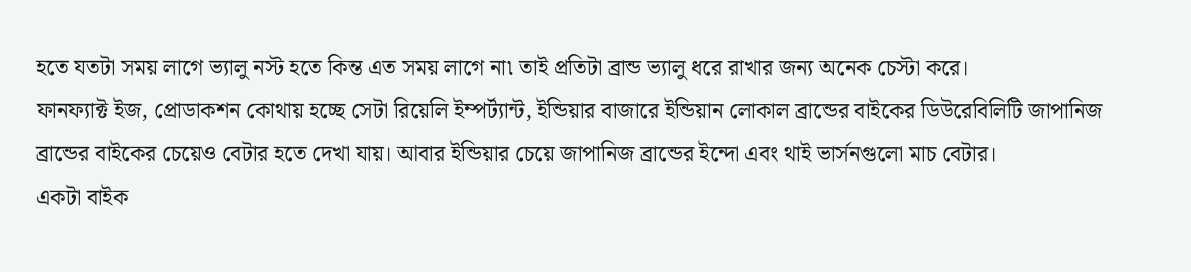হতে যতটা সময় লাগে ভ্যালু নস্ট হতে কিন্ত এত সময় লাগে না৷ তাই প্রতিটা ব্রান্ড ভ্যালু ধরে রাখার জন্য অনেক চেস্টা করে।
ফানফ্যাক্ট ইজ, প্রোডাকশন কোথায় হচ্ছে সেটা রিয়েলি ইম্পর্ট্যান্ট, ইন্ডিয়ার বাজারে ইন্ডিয়ান লোকাল ব্রান্ডের বাইকের ডিউরেবিলিটি জাপানিজ ব্রান্ডের বাইকের চেয়েও বেটার হতে দেখা যায়। আবার ইন্ডিয়ার চেয়ে জাপানিজ ব্রান্ডের ইন্দো এবং থাই ভার্সনগুলো মাচ বেটার।
একটা বাইক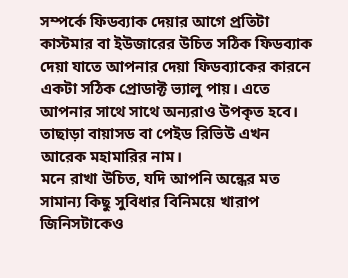সম্পর্কে ফিডব্যাক দেয়ার আগে প্রতিটা কাস্টমার বা ইউজারের উচিত সঠিক ফিডব্যাক দেয়া যাতে আপনার দেয়া ফিডব্যাকের কারনে একটা সঠিক প্রোডাক্ট ভ্যালু পায়। এতে আপনার সাথে সাথে অন্যরাও উপকৃত হবে। তাছাড়া বায়াসড বা পেইড রিভিউ এখন আরেক মহামারির নাম।
মনে রাখা উচিত, যদি আপনি অন্ধের মত সামান্য কিছু সুবিধার বিনিময়ে খারাপ জিনিসটাকেও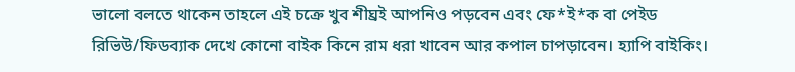ভালো বলতে থাকেন তাহলে এই চক্রে খুব শীঘ্রই আপনিও পড়বেন এবং ফে*ই*ক বা পেইড রিভিউ/ফিডব্যাক দেখে কোনো বাইক কিনে রাম ধরা খাবেন আর কপাল চাপড়াবেন। হ্যাপি বাইকিং।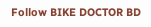Follow BIKE DOCTOR BD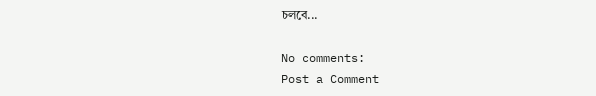চলবে...

No comments:
Post a Comment